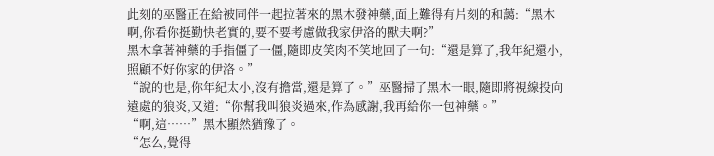此刻的巫醫正在給被同伴一起拉著來的黑木發神藥,面上難得有片刻的和藹:“黑木啊,你看你挺勤快老實的,要不要考慮做我家伊洛的獸夫啊?”
黑木拿著神藥的手指僵了一僵,隨即皮笑肉不笑地回了一句:“還是算了,我年紀還小,照顧不好你家的伊洛。”
“說的也是,你年紀太小,沒有擔當,還是算了。”巫醫掃了黑木一眼,隨即將視線投向遠處的狼炎,又道:“你幫我叫狼炎過來,作為感謝,我再給你一包神藥。”
“啊,這……”黑木顯然猶豫了。
“怎么,覺得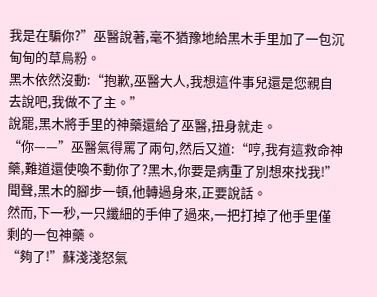我是在騙你?”巫醫說著,毫不猶豫地給黑木手里加了一包沉甸甸的草烏粉。
黑木依然沒動:“抱歉,巫醫大人,我想這件事兒還是您親自去說吧,我做不了主。”
說罷,黑木將手里的神藥還給了巫醫,扭身就走。
“你——”巫醫氣得罵了兩句,然后又道:“哼,我有這救命神藥,難道還使喚不動你了?黑木,你要是病重了別想來找我!”
聞聲,黑木的腳步一頓,他轉過身來,正要說話。
然而,下一秒,一只纖細的手伸了過來,一把打掉了他手里僅剩的一包神藥。
“夠了!”蘇淺淺怒氣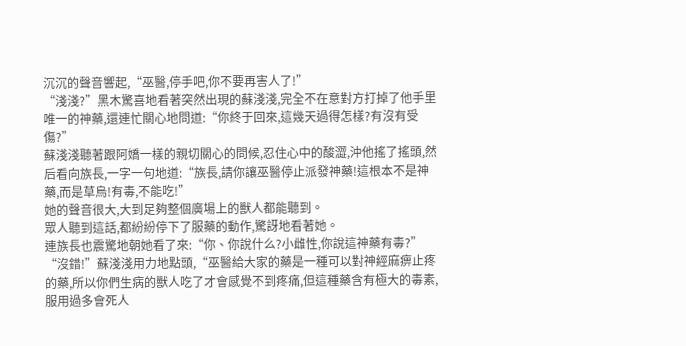沉沉的聲音響起,“巫醫,停手吧,你不要再害人了!”
“淺淺?”黑木驚喜地看著突然出現的蘇淺淺,完全不在意對方打掉了他手里唯一的神藥,還連忙關心地問道:“你終于回來,這幾天過得怎樣?有沒有受傷?”
蘇淺淺聽著跟阿嬌一樣的親切關心的問候,忍住心中的酸澀,沖他搖了搖頭,然后看向族長,一字一句地道:“族長,請你讓巫醫停止派發神藥!這根本不是神藥,而是草烏!有毒,不能吃!”
她的聲音很大,大到足夠整個廣場上的獸人都能聽到。
眾人聽到這話,都紛紛停下了服藥的動作,驚訝地看著她。
連族長也震驚地朝她看了來:“你、你說什么?小雌性,你說這神藥有毒?”
“沒錯!”蘇淺淺用力地點頭,“巫醫給大家的藥是一種可以對神經麻痹止疼的藥,所以你們生病的獸人吃了才會感覺不到疼痛,但這種藥含有極大的毒素,服用過多會死人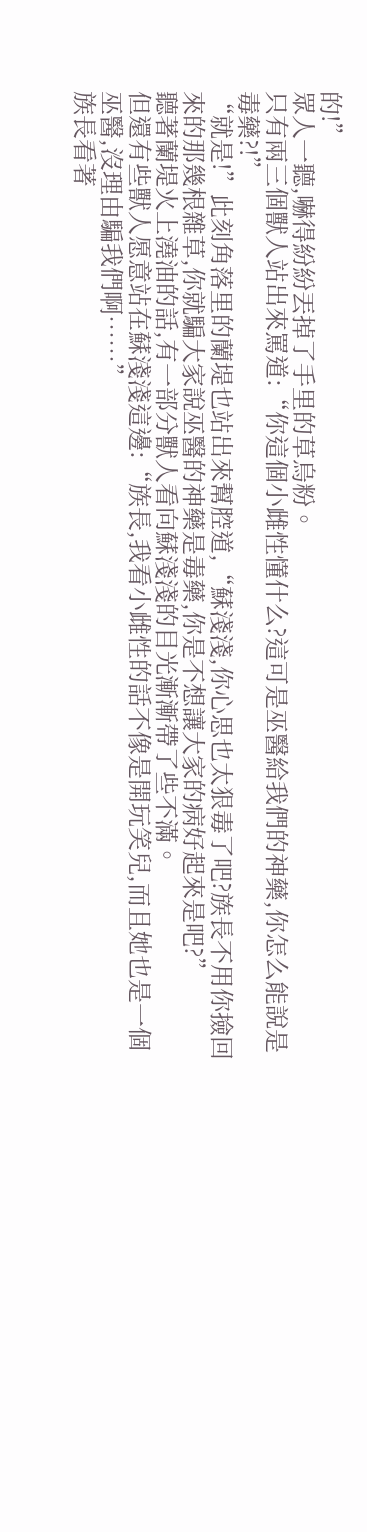的!”
眾人一聽,嚇得紛紛丟掉了手里的草烏粉。
只有兩三個獸人站出來罵道:“你這個小雌性懂什么?這可是巫醫給我們的神藥,你怎么能說是毒藥?!”
“就是!”此刻角落里的蘭堤也站出來幫腔道,“蘇淺淺,你心思也太狠毒了吧?族長不用你撿回來的那幾根雜草,你就騙大家說巫醫的神藥是毒藥,你是不想讓大家的病好起來是吧?”
聽著蘭堤火上澆油的話,有一部分獸人看向蘇淺淺的目光漸漸帶了些不滿。
但還有些獸人愿意站在蘇淺淺這邊:“族長,我看小雌性的話不像是開玩笑兒,而且她也是一個巫醫,沒理由騙我們啊……”
族長看著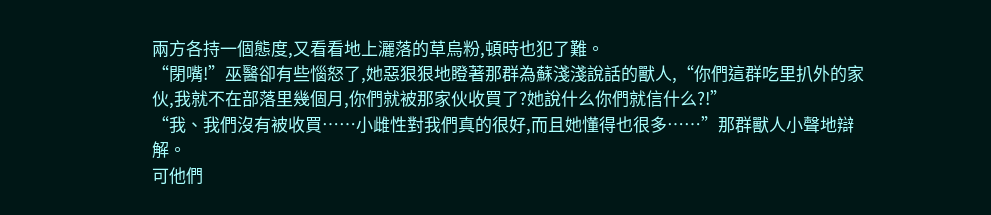兩方各持一個態度,又看看地上灑落的草烏粉,頓時也犯了難。
“閉嘴!”巫醫卻有些惱怒了,她惡狠狠地瞪著那群為蘇淺淺說話的獸人,“你們這群吃里扒外的家伙,我就不在部落里幾個月,你們就被那家伙收買了?她說什么你們就信什么?!”
“我、我們沒有被收買……小雌性對我們真的很好,而且她懂得也很多……”那群獸人小聲地辯解。
可他們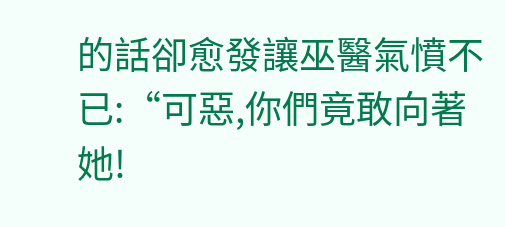的話卻愈發讓巫醫氣憤不已:“可惡,你們竟敢向著她!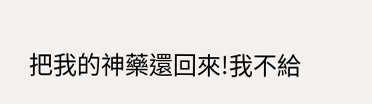把我的神藥還回來!我不給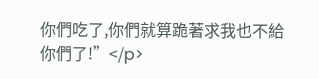你們吃了,你們就算跪著求我也不給你們了!”</p>